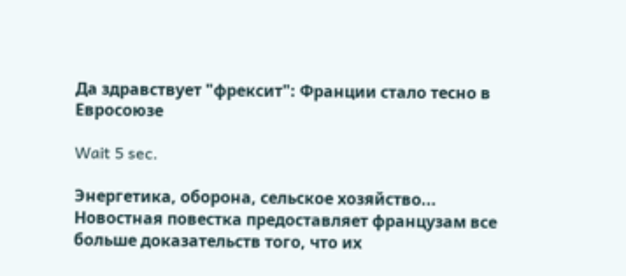Да здравствует "фрексит": Франции стало тесно в Евросоюзе

Wait 5 sec.

Энергетика, оборона, сельское хозяйство... Новостная повестка предоставляет французам все больше доказательств того, что их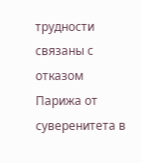трудности связаны с отказом Парижа от суверенитета в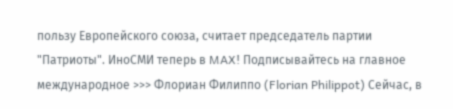пользу Европейского союза, считает председатель партии "Патриоты". ИноСМИ теперь в MAX! Подписывайтесь на главное международное >>> Флориан Филиппо (Florian Philippot) Сейчас, в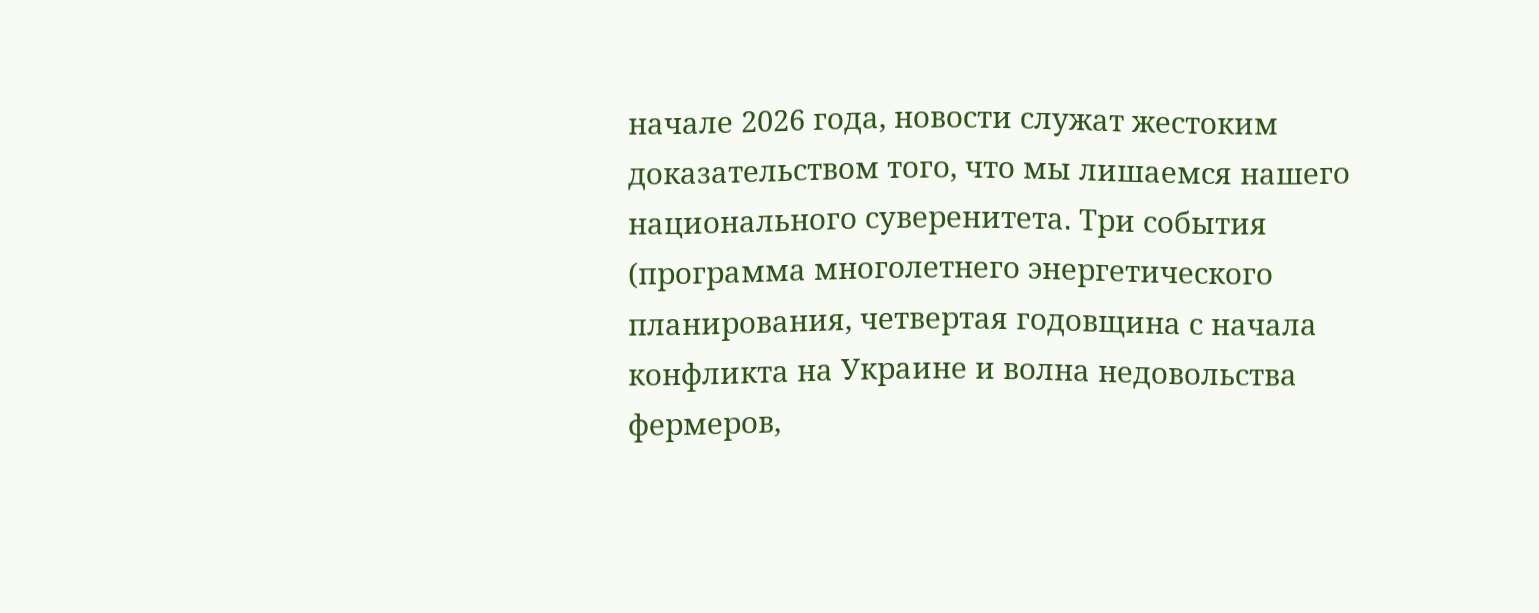начале 2026 года, новости служат жестоким доказательством того, что мы лишаемся нашего национального суверенитета. Три события (программа многолетнего энергетического планирования, четвертая годовщина с начала конфликта на Украине и волна недовольства фермеров,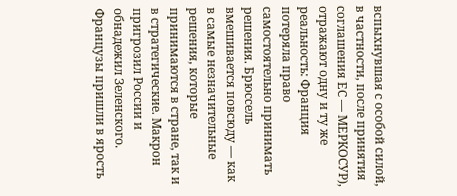вспыхнувшая с особой силой, в частности, после принятия соглашения ЕС — МЕРКОСУР), отражают одну и ту же реальность: Франция потеряла право самостоятельно принимать решения. Брюссель вмешивается повсюду — как в самые незначительные решения, которые принимаются в стране, так и в стратегические. Макрон пригрозил России и обнадежил Зеленского. Французы пришли в ярость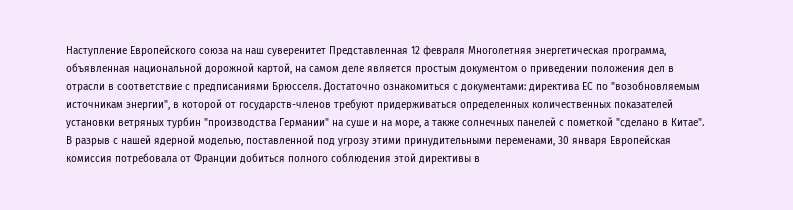Наступление Европейского союза на наш суверенитет Представленная 12 февраля Многолетняя энергетическая программа, объявленная национальной дорожной картой, на самом деле является простым документом о приведении положения дел в отрасли в соответствие с предписаниями Брюсселя. Достаточно ознакомиться с документами: директива ЕС по "возобновляемым источникам энергии", в которой от государств-членов требуют придерживаться определенных количественных показателей установки ветряных турбин "производства Германии" на суше и на море, а также солнечных панелей с пометкой "сделано в Китае". В разрыв с нашей ядерной моделью, поставленной под угрозу этими принудительными переменами, 30 января Европейская комиссия потребовала от Франции добиться полного соблюдения этой директивы в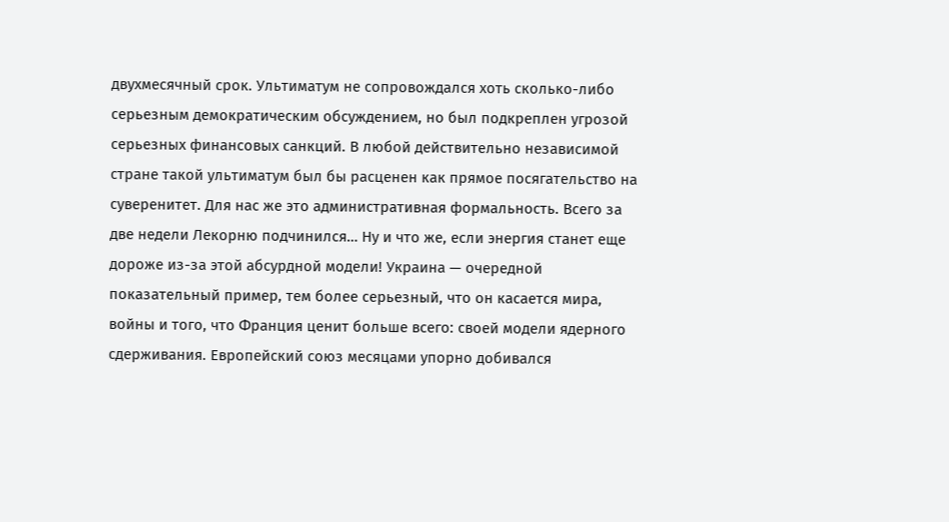двухмесячный срок. Ультиматум не сопровождался хоть сколько-либо серьезным демократическим обсуждением, но был подкреплен угрозой серьезных финансовых санкций. В любой действительно независимой стране такой ультиматум был бы расценен как прямое посягательство на суверенитет. Для нас же это административная формальность. Всего за две недели Лекорню подчинился… Ну и что же, если энергия станет еще дороже из-за этой абсурдной модели! Украина — очередной показательный пример, тем более серьезный, что он касается мира, войны и того, что Франция ценит больше всего: своей модели ядерного сдерживания. Европейский союз месяцами упорно добивался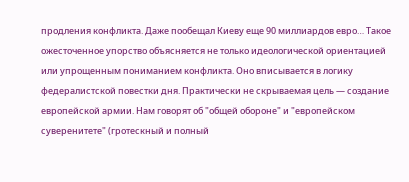продления конфликта. Даже пообещал Киеву еще 90 миллиардов евро… Такое ожесточенное упорство объясняется не только идеологической ориентацией или упрощенным пониманием конфликта. Оно вписывается в логику федералистской повестки дня. Практически не скрываемая цель — создание европейской армии. Нам говорят об "общей обороне" и "европейском суверенитете" (гротескный и полный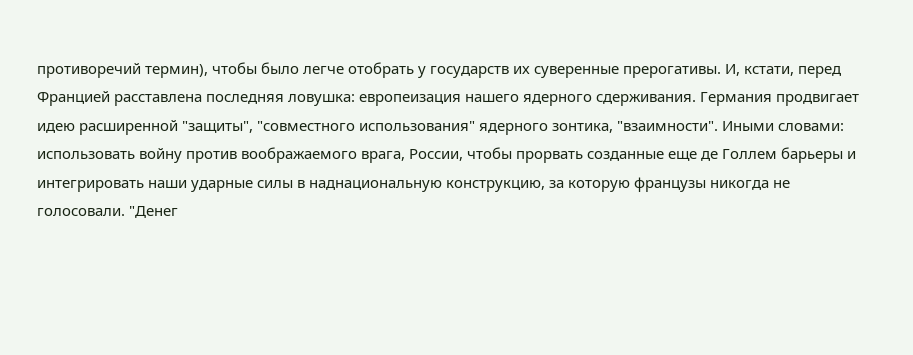противоречий термин), чтобы было легче отобрать у государств их суверенные прерогативы. И, кстати, перед Францией расставлена последняя ловушка: европеизация нашего ядерного сдерживания. Германия продвигает идею расширенной "защиты", "совместного использования" ядерного зонтика, "взаимности". Иными словами: использовать войну против воображаемого врага, России, чтобы прорвать созданные еще де Голлем барьеры и интегрировать наши ударные силы в наднациональную конструкцию, за которую французы никогда не голосовали. "Денег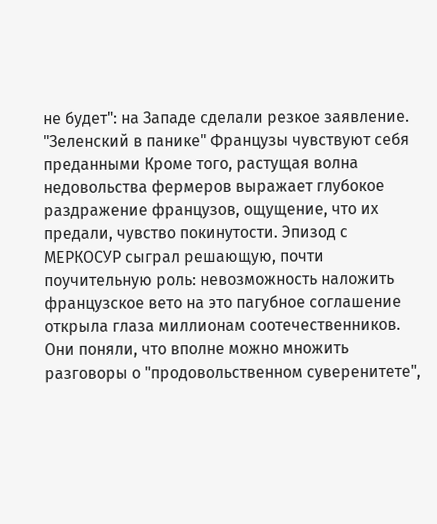не будет": на Западе сделали резкое заявление. "Зеленский в панике" Французы чувствуют себя преданными Кроме того, растущая волна недовольства фермеров выражает глубокое раздражение французов, ощущение, что их предали, чувство покинутости. Эпизод с МЕРКОСУР сыграл решающую, почти поучительную роль: невозможность наложить французское вето на это пагубное соглашение открыла глаза миллионам соотечественников. Они поняли, что вполне можно множить разговоры о "продовольственном суверенитете",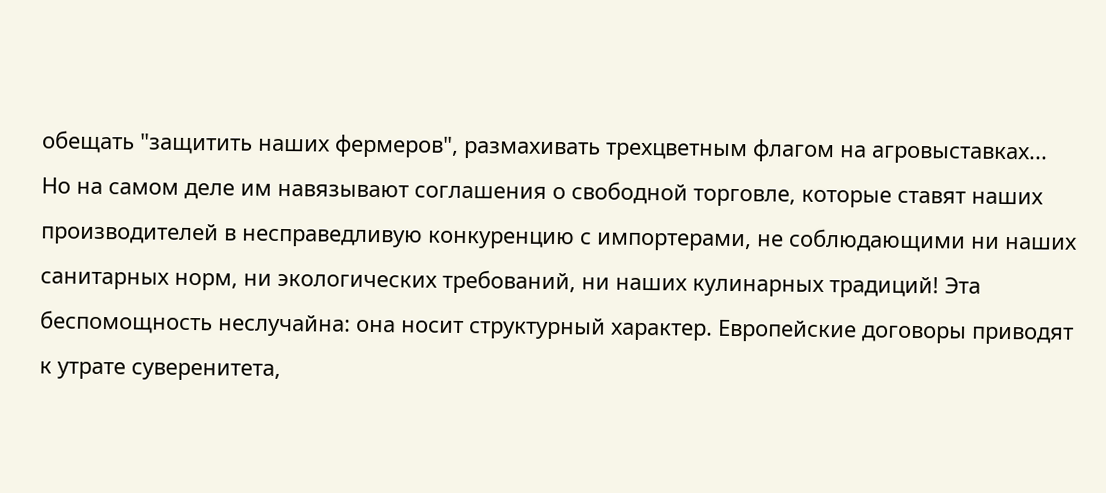обещать "защитить наших фермеров", размахивать трехцветным флагом на агровыставках... Но на самом деле им навязывают соглашения о свободной торговле, которые ставят наших производителей в несправедливую конкуренцию с импортерами, не соблюдающими ни наших санитарных норм, ни экологических требований, ни наших кулинарных традиций! Эта беспомощность неслучайна: она носит структурный характер. Европейские договоры приводят к утрате суверенитета,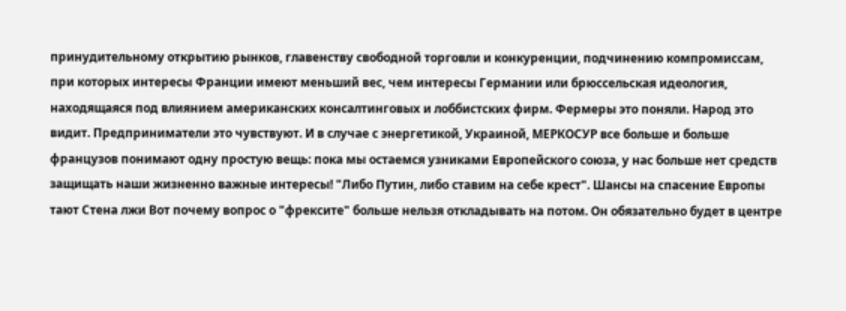принудительному открытию рынков, главенству свободной торговли и конкуренции, подчинению компромиссам, при которых интересы Франции имеют меньший вес, чем интересы Германии или брюссельская идеология, находящаяся под влиянием американских консалтинговых и лоббистских фирм. Фермеры это поняли. Народ это видит. Предприниматели это чувствуют. И в случае с энергетикой, Украиной, МЕРКОСУР все больше и больше французов понимают одну простую вещь: пока мы остаемся узниками Европейского союза, у нас больше нет средств защищать наши жизненно важные интересы! "Либо Путин, либо ставим на себе крест". Шансы на спасение Европы тают Стена лжи Вот почему вопрос о "фрексите" больше нельзя откладывать на потом. Он обязательно будет в центре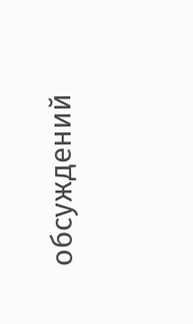обсуждений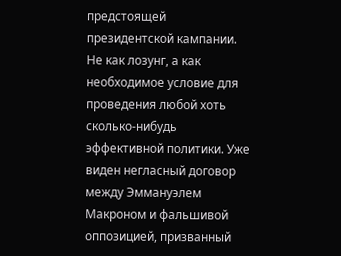предстоящей президентской кампании. Не как лозунг, а как необходимое условие для проведения любой хоть сколько-нибудь эффективной политики. Уже виден негласный договор между Эммануэлем Макроном и фальшивой оппозицией, призванный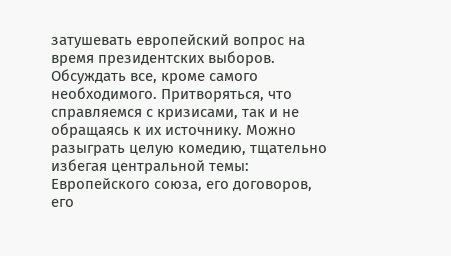затушевать европейский вопрос на время президентских выборов. Обсуждать все, кроме самого необходимого. Притворяться, что справляемся с кризисами, так и не обращаясь к их источнику. Можно разыграть целую комедию, тщательно избегая центральной темы: Европейского союза, его договоров, его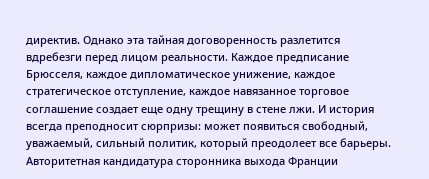директив. Однако эта тайная договоренность разлетится вдребезги перед лицом реальности. Каждое предписание Брюсселя, каждое дипломатическое унижение, каждое стратегическое отступление, каждое навязанное торговое соглашение создает еще одну трещину в стене лжи. И история всегда преподносит сюрпризы: может появиться свободный, уважаемый, сильный политик, который преодолеет все барьеры. Авторитетная кандидатура сторонника выхода Франции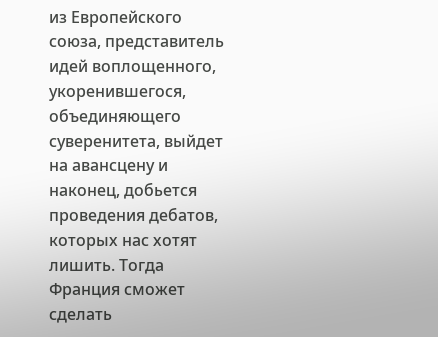из Европейского союза, представитель идей воплощенного, укоренившегося, объединяющего суверенитета, выйдет на авансцену и наконец, добьется проведения дебатов, которых нас хотят лишить. Тогда Франция сможет сделать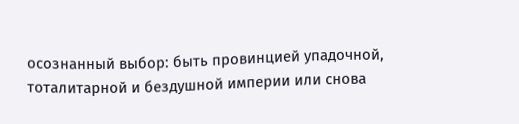осознанный выбор: быть провинцией упадочной, тоталитарной и бездушной империи или снова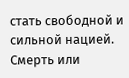стать свободной и сильной нацией. Смерть или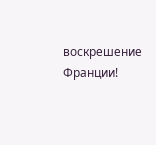воскрешение Франции!